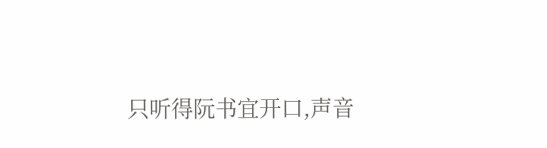只听得阮书宜开口,声音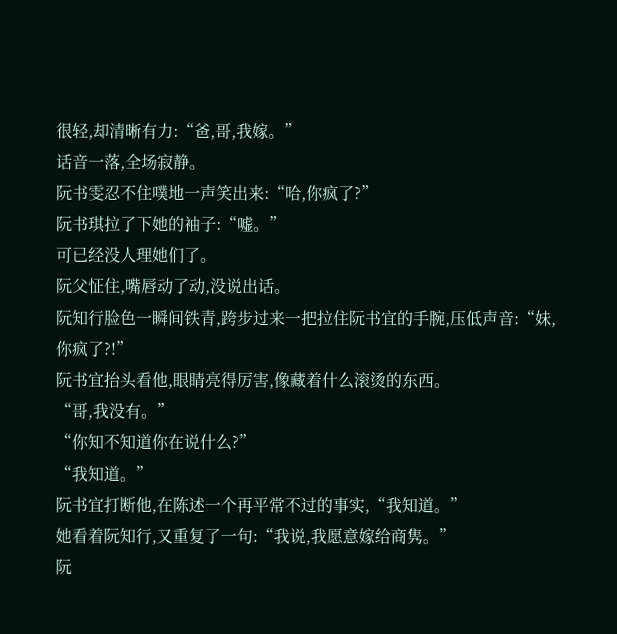很轻,却清晰有力:“爸,哥,我嫁。”
话音一落,全场寂静。
阮书雯忍不住噗地一声笑出来:“哈,你疯了?”
阮书琪拉了下她的袖子:“嘘。”
可已经没人理她们了。
阮父怔住,嘴唇动了动,没说出话。
阮知行脸色一瞬间铁青,跨步过来一把拉住阮书宜的手腕,压低声音:“妹,你疯了?!”
阮书宜抬头看他,眼睛亮得厉害,像藏着什么滚烫的东西。
“哥,我没有。”
“你知不知道你在说什么?”
“我知道。”
阮书宜打断他,在陈述一个再平常不过的事实,“我知道。”
她看着阮知行,又重复了一句:“我说,我愿意嫁给商隽。”
阮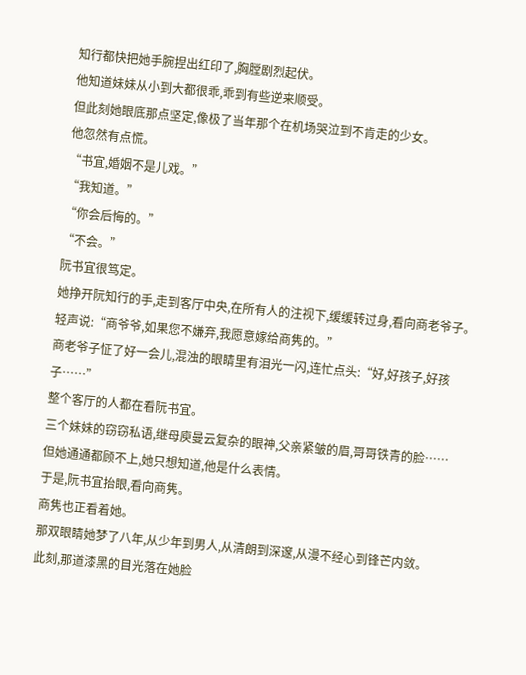知行都快把她手腕捏出红印了,胸膛剧烈起伏。
他知道妹妹从小到大都很乖,乖到有些逆来顺受。
但此刻她眼底那点坚定,像极了当年那个在机场哭泣到不肯走的少女。
他忽然有点慌。
“书宜,婚姻不是儿戏。”
“我知道。”
“你会后悔的。”
“不会。”
阮书宜很笃定。
她挣开阮知行的手,走到客厅中央,在所有人的注视下,缓缓转过身,看向商老爷子。
轻声说:“商爷爷,如果您不嫌弃,我愿意嫁给商隽的。”
商老爷子怔了好一会儿,混浊的眼睛里有泪光一闪,连忙点头:“好,好孩子,好孩子……”
整个客厅的人都在看阮书宜。
三个妹妹的窃窃私语,继母庾曼云复杂的眼神,父亲紧皱的眉,哥哥铁青的脸……
但她通通都顾不上,她只想知道,他是什么表情。
于是,阮书宜抬眼,看向商隽。
商隽也正看着她。
那双眼睛她梦了八年,从少年到男人,从清朗到深邃,从漫不经心到锋芒内敛。
此刻,那道漆黑的目光落在她脸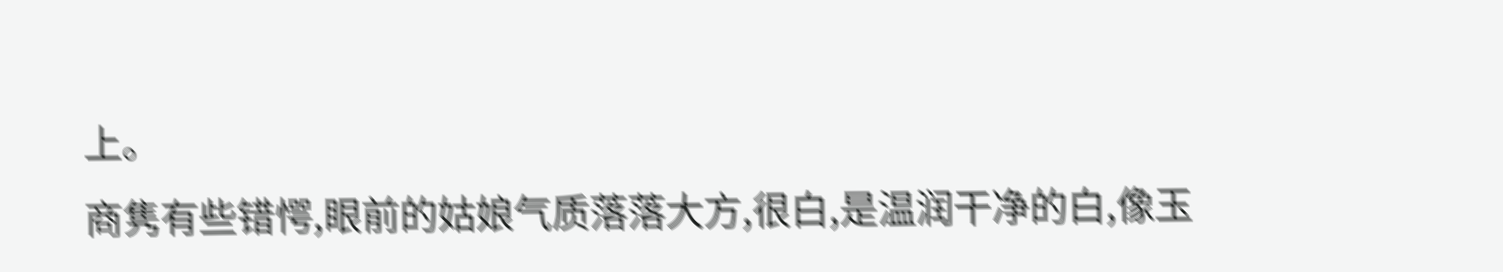上。
商隽有些错愕,眼前的姑娘气质落落大方,很白,是温润干净的白,像玉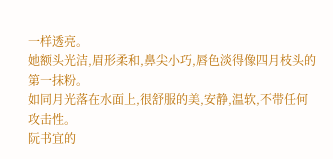一样透亮。
她额头光洁,眉形柔和,鼻尖小巧,唇色淡得像四月枝头的第一抹粉。
如同月光落在水面上,很舒服的美,安静,温软,不带任何攻击性。
阮书宜的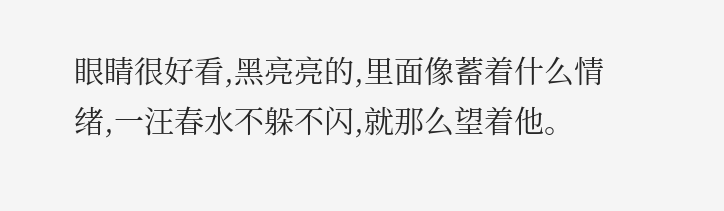眼睛很好看,黑亮亮的,里面像蓄着什么情绪,一汪春水不躲不闪,就那么望着他。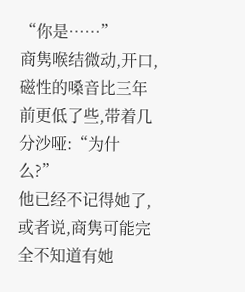“你是……”
商隽喉结微动,开口,磁性的嗓音比三年前更低了些,带着几分沙哑:“为什么?”
他已经不记得她了,或者说,商隽可能完全不知道有她